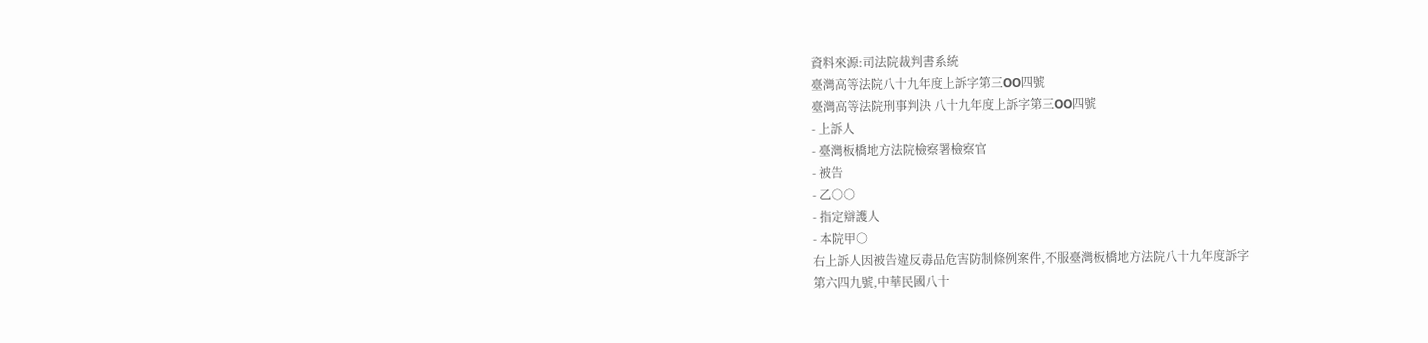資料來源:司法院裁判書系統
臺灣高等法院八十九年度上訴字第三ОО四號
臺灣高等法院刑事判決 八十九年度上訴字第三ОО四號
- 上訴人
- 臺灣板橋地方法院檢察署檢察官
- 被告
- 乙○○
- 指定辯護人
- 本院甲○
右上訴人因被告違反毒品危害防制條例案件,不服臺灣板橋地方法院八十九年度訴字
第六四九號,中華民國八十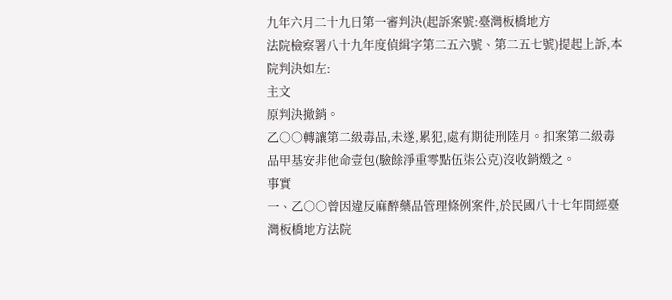九年六月二十九日第一審判決(起訴案號:臺灣板橋地方
法院檢察署八十九年度偵緝字第二五六號、第二五七號)提起上訴,本院判決如左:
主文
原判決撤銷。
乙○○轉讓第二級毒品,未遂,累犯,處有期徒刑陸月。扣案第二級毒品甲基安非他命壹包(驗餘淨重零點伍柒公克)沒收銷燬之。
事實
一、乙○○曾因違反麻醉藥品管理條例案件,於民國八十七年間經臺灣板橋地方法院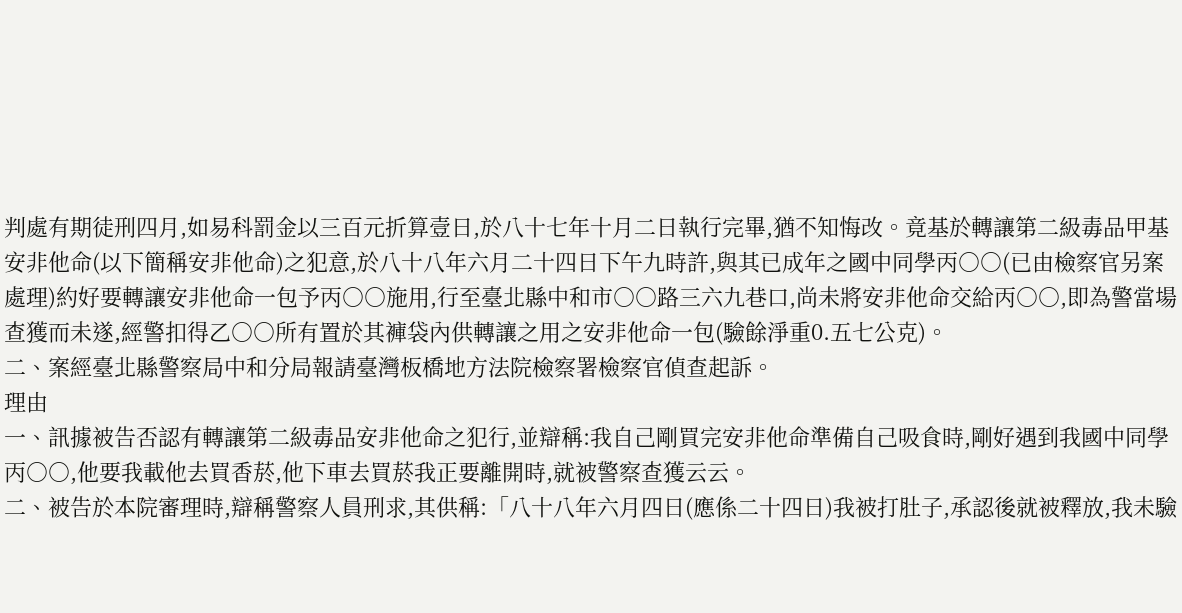判處有期徒刑四月,如易科罰金以三百元折算壹日,於八十七年十月二日執行完畢,猶不知悔改。竟基於轉讓第二級毒品甲基安非他命(以下簡稱安非他命)之犯意,於八十八年六月二十四日下午九時許,與其已成年之國中同學丙○○(已由檢察官另案處理)約好要轉讓安非他命一包予丙○○施用,行至臺北縣中和市○○路三六九巷口,尚未將安非他命交給丙○○,即為警當場查獲而未遂,經警扣得乙○○所有置於其褲袋內供轉讓之用之安非他命一包(驗餘淨重0.五七公克)。
二、案經臺北縣警察局中和分局報請臺灣板橋地方法院檢察署檢察官偵查起訴。
理由
一、訊據被告否認有轉讓第二級毒品安非他命之犯行,並辯稱:我自己剛買完安非他命準備自己吸食時,剛好遇到我國中同學丙○○,他要我載他去買香菸,他下車去買菸我正要離開時,就被警察查獲云云。
二、被告於本院審理時,辯稱警察人員刑求,其供稱:「八十八年六月四日(應係二十四日)我被打肚子,承認後就被釋放,我未驗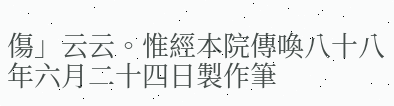傷」云云。惟經本院傳喚八十八年六月二十四日製作筆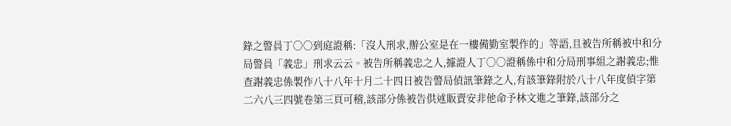錄之警員丁○○到庭證稱:「沒人刑求,辦公室是在一樓備勤室製作的」等語,且被告所稱被中和分局警員「義忠」刑求云云。被告所稱義忠之人,據證人丁○○證稱係中和分局刑事組之謝義忠;惟查謝義忠係製作八十八年十月二十四日被告警局偵訊筆錄之人,有該筆錄附於八十八年度偵字第二六八三四號卷第三頁可稽,該部分係被告供述販賣安非他命予林文進之筆錄,該部分之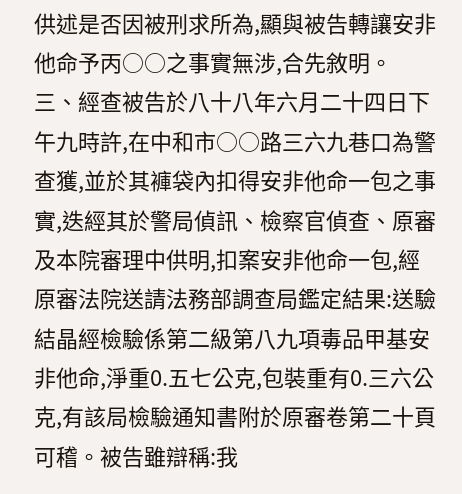供述是否因被刑求所為,顯與被告轉讓安非他命予丙○○之事實無涉,合先敘明。
三、經查被告於八十八年六月二十四日下午九時許,在中和市○○路三六九巷口為警查獲,並於其褲袋內扣得安非他命一包之事實,迭經其於警局偵訊、檢察官偵查、原審及本院審理中供明,扣案安非他命一包,經原審法院送請法務部調查局鑑定結果:送驗結晶經檢驗係第二級第八九項毒品甲基安非他命,淨重0.五七公克,包裝重有0.三六公克,有該局檢驗通知書附於原審卷第二十頁可稽。被告雖辯稱:我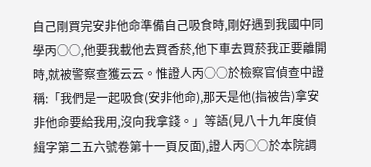自己剛買完安非他命準備自己吸食時,剛好遇到我國中同學丙○○,他要我載他去買香菸,他下車去買菸我正要離開時,就被警察查獲云云。惟證人丙○○於檢察官偵查中證稱:「我們是一起吸食(安非他命),那天是他(指被告)拿安非他命要給我用,沒向我拿錢。」等語(見八十九年度偵緝字第二五六號卷第十一頁反面),證人丙○○於本院調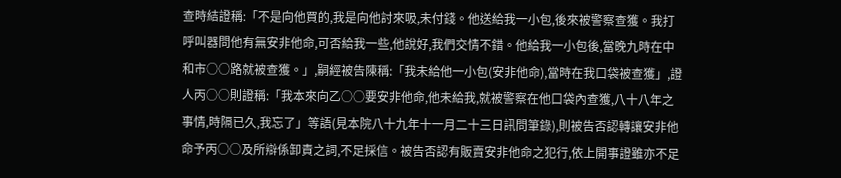查時結證稱:「不是向他買的,我是向他討來吸,未付錢。他送給我一小包,後來被警察查獲。我打呼叫器問他有無安非他命,可否給我一些,他說好,我們交情不錯。他給我一小包後,當晚九時在中和市○○路就被查獲。」,嗣經被告陳稱:「我未給他一小包(安非他命),當時在我口袋被查獲」,證人丙○○則證稱:「我本來向乙○○要安非他命,他未給我,就被警察在他口袋內查獲,八十八年之事情,時隔已久,我忘了」等語(見本院八十九年十一月二十三日訊問筆錄),則被告否認轉讓安非他命予丙○○及所辯係卸責之詞,不足採信。被告否認有販賣安非他命之犯行,依上開事證雖亦不足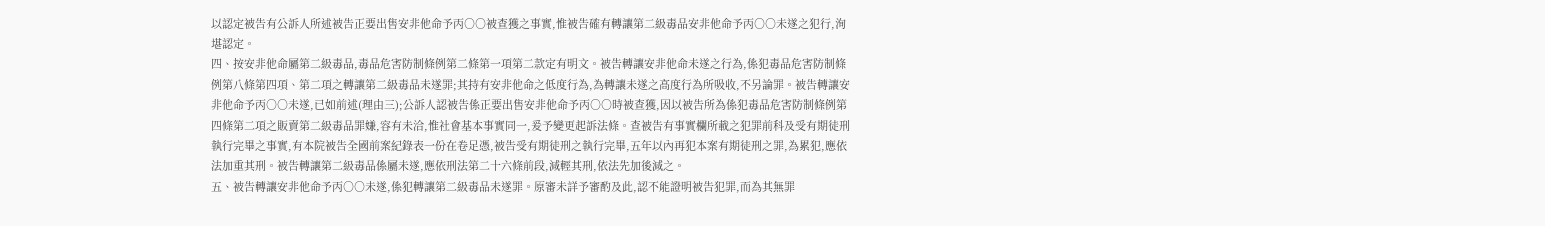以認定被告有公訴人所述被告正要出售安非他命予丙○○被查獲之事實,惟被告確有轉讓第二級毒品安非他命予丙○○未遂之犯行,洵堪認定。
四、按安非他命屬第二級毒品,毒品危害防制條例第二條第一項第二款定有明文。被告轉讓安非他命未遂之行為,係犯毒品危害防制條例第八條第四項、第二項之轉讓第二級毒品未遂罪;其持有安非他命之低度行為,為轉讓未遂之高度行為所吸收,不另論罪。被告轉讓安非他命予丙○○未遂,已如前述(理由三);公訴人認被告係正要出售安非他命予丙○○時被查獲,因以被告所為係犯毒品危害防制條例第四條第二項之販賣第二級毒品罪嫌,容有未洽,惟社會基本事實同一,爰予變更起訴法條。查被告有事實欄所載之犯罪前科及受有期徒刑執行完畢之事實,有本院被告全國前案紀錄表一份在卷足憑,被告受有期徒刑之執行完畢,五年以內再犯本案有期徒刑之罪,為累犯,應依法加重其刑。被告轉讓第二級毒品係屬未遂,應依刑法第二十六條前段,減輕其刑,依法先加後減之。
五、被告轉讓安非他命予丙○○未遂,係犯轉讓第二級毒品未遂罪。原審未詳予審酌及此,認不能證明被告犯罪,而為其無罪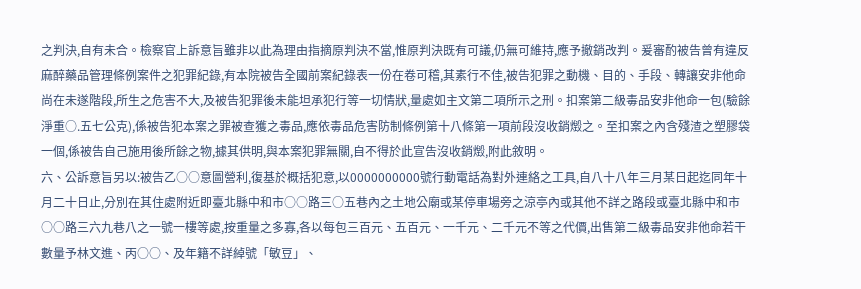之判決,自有未合。檢察官上訴意旨雖非以此為理由指摘原判決不當,惟原判決既有可議,仍無可維持,應予撤銷改判。爰審酌被告曾有違反麻醉藥品管理條例案件之犯罪紀錄,有本院被告全國前案紀錄表一份在卷可稽,其素行不佳,被告犯罪之動機、目的、手段、轉讓安非他命尚在未遂階段,所生之危害不大,及被告犯罪後未能坦承犯行等一切情狀,量處如主文第二項所示之刑。扣案第二級毒品安非他命一包(驗餘淨重○.五七公克),係被告犯本案之罪被查獲之毒品,應依毒品危害防制條例第十八條第一項前段沒收銷燬之。至扣案之內含殘渣之塑膠袋一個,係被告自己施用後所餘之物,據其供明,與本案犯罪無關,自不得於此宣告沒收銷燬,附此敘明。
六、公訴意旨另以:被告乙○○意圖營利,復基於概括犯意,以0000000000號行動電話為對外連絡之工具,自八十八年三月某日起迄同年十月二十日止,分別在其住處附近即臺北縣中和市○○路三○五巷內之土地公廟或某停車場旁之涼亭內或其他不詳之路段或臺北縣中和市○○路三六九巷八之一號一樓等處,按重量之多寡,各以每包三百元、五百元、一千元、二千元不等之代價,出售第二級毒品安非他命若干數量予林文進、丙○○、及年籍不詳綽號「敏豆」、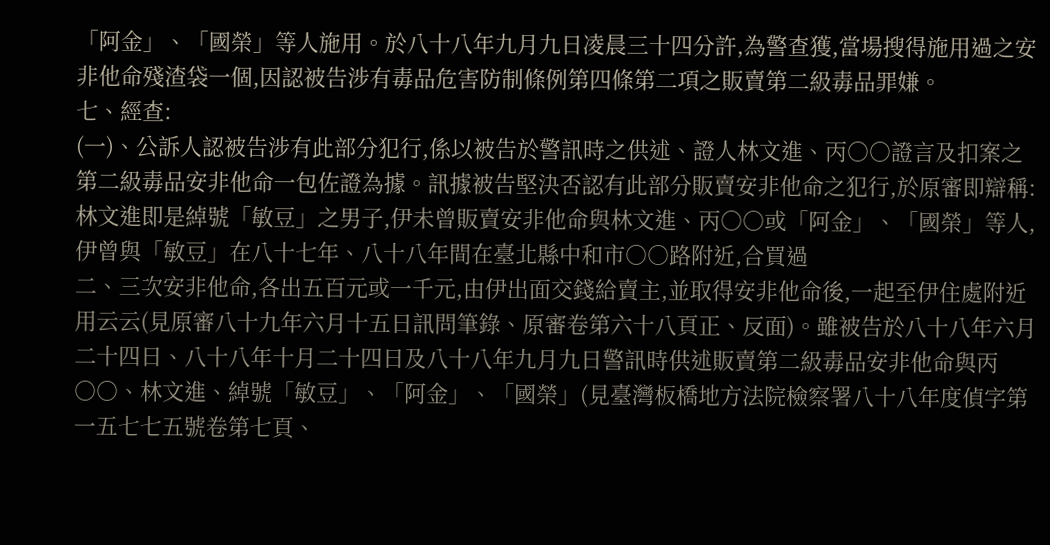「阿金」、「國榮」等人施用。於八十八年九月九日凌晨三十四分許,為警查獲,當場搜得施用過之安非他命殘渣袋一個,因認被告涉有毒品危害防制條例第四條第二項之販賣第二級毒品罪嫌。
七、經查:
(一)、公訴人認被告涉有此部分犯行,係以被告於警訊時之供述、證人林文進、丙○○證言及扣案之第二級毒品安非他命一包佐證為據。訊據被告堅決否認有此部分販賣安非他命之犯行,於原審即辯稱:林文進即是綽號「敏豆」之男子,伊未曾販賣安非他命與林文進、丙○○或「阿金」、「國榮」等人,伊曾與「敏豆」在八十七年、八十八年間在臺北縣中和市○○路附近,合買過
二、三次安非他命,各出五百元或一千元,由伊出面交錢給賣主,並取得安非他命後,一起至伊住處附近用云云(見原審八十九年六月十五日訊問筆錄、原審卷第六十八頁正、反面)。雖被告於八十八年六月二十四日、八十八年十月二十四日及八十八年九月九日警訊時供述販賣第二級毒品安非他命與丙○○、林文進、綽號「敏豆」、「阿金」、「國榮」(見臺灣板橋地方法院檢察署八十八年度偵字第一五七七五號卷第七頁、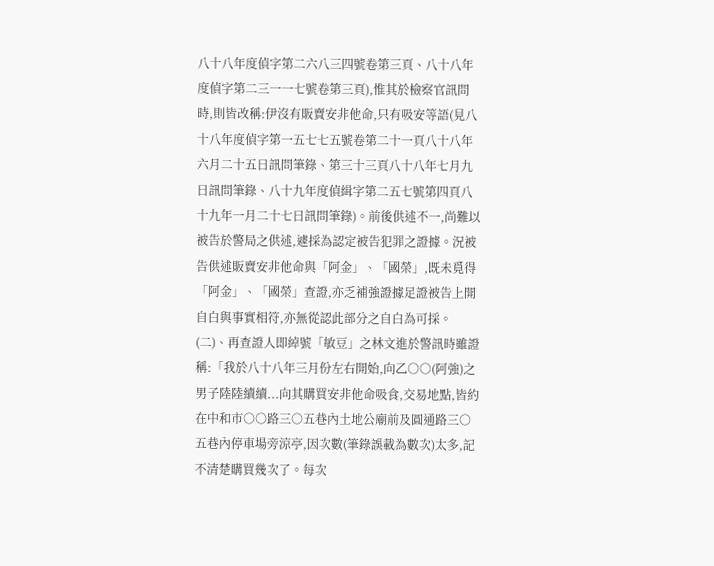八十八年度偵字第二六八三四號卷第三頁、八十八年度偵字第二三一一七號卷第三頁),惟其於檢察官訊問時,則皆改稱:伊沒有販賣安非他命,只有吸安等語(見八十八年度偵字第一五七七五號卷第二十一頁八十八年六月二十五日訊問筆錄、第三十三頁八十八年七月九日訊問筆錄、八十九年度偵緝字第二五七號第四頁八十九年一月二十七日訊問筆錄)。前後供述不一,尚難以被告於警局之供述,遽採為認定被告犯罪之證據。況被告供述販賣安非他命與「阿金」、「國榮」,既未覓得「阿金」、「國榮」查證,亦乏補強證據足證被告上開自白與事實相符,亦無從認此部分之自白為可採。
(二)、再查證人即綽號「敏豆」之林文進於警訊時雖證稱:「我於八十八年三月份左右開始,向乙○○(阿強)之男子陸陸續續...向其購買安非他命吸食,交易地點,皆約在中和市○○路三○五巷內土地公廟前及圓通路三○五巷內停車場旁涼亭,因次數(筆錄誤載為數次)太多,記不清楚購買幾次了。每次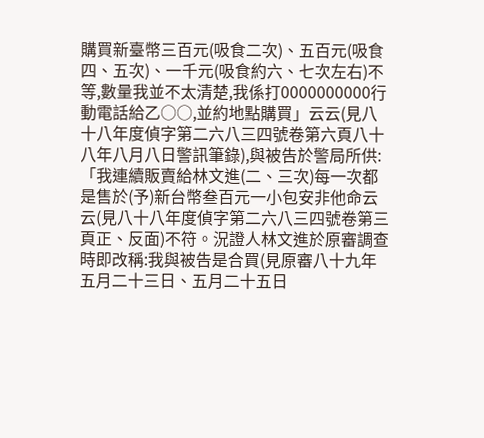購買新臺幣三百元(吸食二次)、五百元(吸食四、五次)、一千元(吸食約六、七次左右)不等,數量我並不太清楚,我係打0000000000行動電話給乙○○,並約地點購買」云云(見八十八年度偵字第二六八三四號卷第六頁八十八年八月八日警訊筆錄),與被告於警局所供:「我連續販賣給林文進(二、三次)每一次都是售於(予)新台幣叁百元一小包安非他命云云(見八十八年度偵字第二六八三四號卷第三頁正、反面)不符。況證人林文進於原審調查時即改稱:我與被告是合買(見原審八十九年五月二十三日、五月二十五日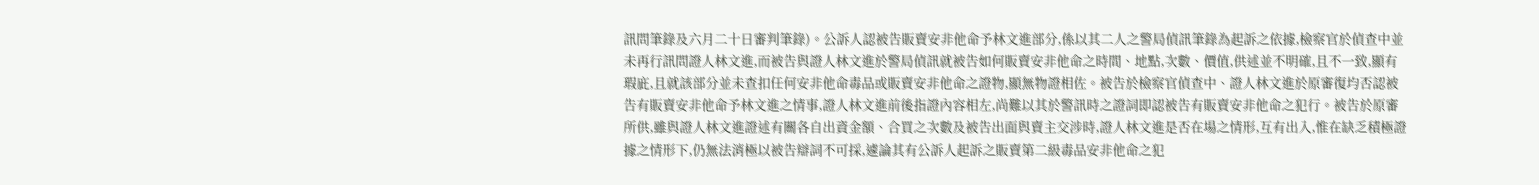訊問筆錄及六月二十日審判筆錄)。公訴人認被告販賣安非他命予林文進部分,係以其二人之警局偵訊筆錄為起訴之依據,檢察官於偵查中並未再行訊問證人林文進,而被告與證人林文進於警局偵訊就被告如何販賣安非他命之時間、地點,次數、價值,供述並不明確,且不一致,顯有瑕庛,且就該部分並未查扣任何安非他命毒品或販賣安非他命之證物,顯無物證相佐。被告於檢察官偵查中、證人林文進於原審復均否認被告有販賣安非他命予林文進之情事,證人林文進前後指證內容相左,尚難以其於警訊時之證詞即認被告有販賣安非他命之犯行。被告於原審所供,雖與證人林文進證述有關各自出資金額、合買之次數及被告出面與賣主交涉時,證人林文進是否在場之情形,互有出入,惟在缺乏積極證據之情形下,仍無法消極以被告辯詞不可採,遽論其有公訴人起訴之販賣第二級毒品安非他命之犯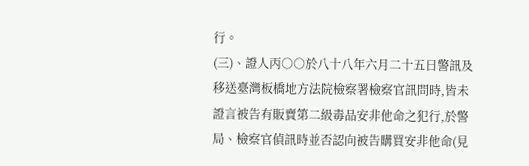行。
(三)、證人丙○○於八十八年六月二十五日警訊及移送臺灣板橋地方法院檢察署檢察官訊問時,皆未證言被告有販賣第二級毒品安非他命之犯行,於警局、檢察官偵訊時並否認向被告購買安非他命(見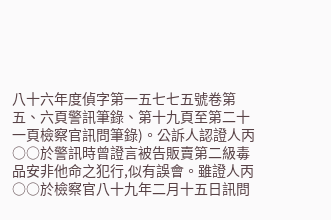八十六年度偵字第一五七七五號卷第五、六頁警訊筆錄、第十九頁至第二十一頁檢察官訊問筆錄)。公訴人認證人丙○○於警訊時曾證言被告販賣第二級毒品安非他命之犯行,似有誤會。雖證人丙○○於檢察官八十九年二月十五日訊問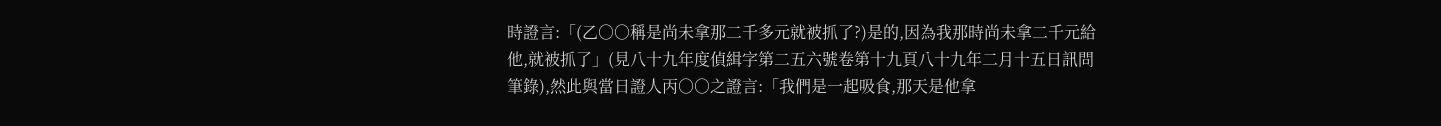時證言:「(乙○○稱是尚未拿那二千多元就被抓了?)是的,因為我那時尚未拿二千元給他,就被抓了」(見八十九年度偵緝字第二五六號卷第十九頁八十九年二月十五日訊問筆錄),然此與當日證人丙○○之證言:「我們是一起吸食,那天是他拿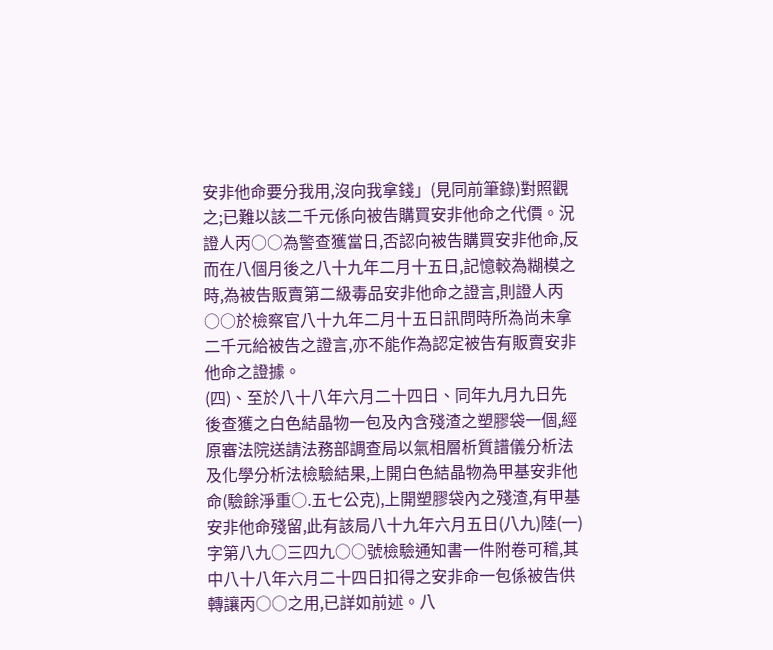安非他命要分我用,沒向我拿錢」(見同前筆錄)對照觀之;已難以該二千元係向被告購買安非他命之代價。況證人丙○○為警查獲當日,否認向被告購買安非他命,反而在八個月後之八十九年二月十五日,記憶較為糊模之時,為被告販賣第二級毒品安非他命之證言,則證人丙○○於檢察官八十九年二月十五日訊問時所為尚未拿二千元給被告之證言,亦不能作為認定被告有販賣安非他命之證據。
(四)、至於八十八年六月二十四日、同年九月九日先後查獲之白色結晶物一包及內含殘渣之塑膠袋一個,經原審法院送請法務部調查局以氣相層析質譜儀分析法及化學分析法檢驗結果,上開白色結晶物為甲基安非他命(驗餘淨重○.五七公克),上開塑膠袋內之殘渣,有甲基安非他命殘留,此有該局八十九年六月五日(八九)陸(一)字第八九○三四九○○號檢驗通知書一件附卷可稽,其中八十八年六月二十四日扣得之安非命一包係被告供轉讓丙○○之用,已詳如前述。八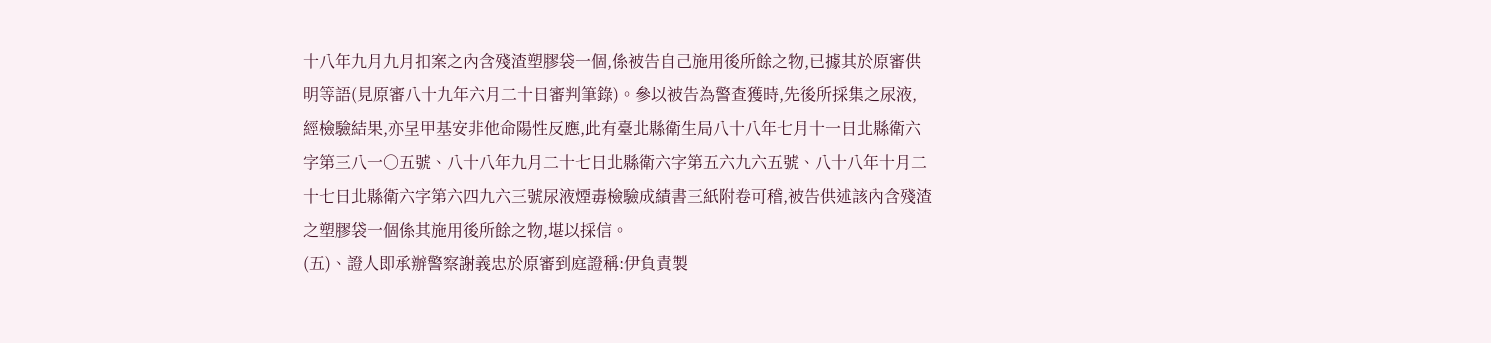十八年九月九月扣案之內含殘渣塑膠袋一個,係被告自己施用後所餘之物,已據其於原審供明等語(見原審八十九年六月二十日審判筆錄)。參以被告為警查獲時,先後所採集之尿液,經檢驗結果,亦呈甲基安非他命陽性反應,此有臺北縣衛生局八十八年七月十一日北縣衛六字第三八一○五號、八十八年九月二十七日北縣衛六字第五六九六五號、八十八年十月二十七日北縣衛六字第六四九六三號尿液煙毒檢驗成績書三紙附卷可稽,被告供述該內含殘渣之塑膠袋一個係其施用後所餘之物,堪以採信。
(五)、證人即承辦警察謝義忠於原審到庭證稱:伊負責製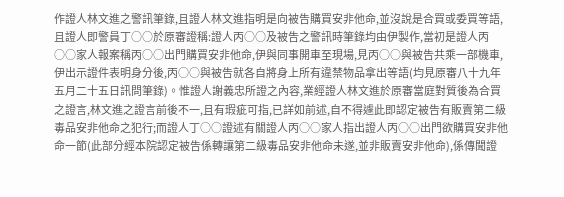作證人林文進之警訊筆錄,且證人林文進指明是向被告購買安非他命,並沒說是合買或委買等語,且證人即警員丁○○於原審證稱:證人丙○○及被告之警訊時筆錄均由伊製作,當初是證人丙○○家人報案稱丙○○出門購買安非他命,伊與同事開車至現場,見丙○○與被告共乘一部機車,伊出示證件表明身分後,丙○○與被告就各自將身上所有違禁物品拿出等語(均見原審八十九年五月二十五日訊問筆錄)。惟證人謝義忠所證之內容,業經證人林文進於原審當庭對質後為合買之證言,林文進之證言前後不一,且有瑕疵可指,已詳如前述,自不得遽此即認定被告有販賣第二級毒品安非他命之犯行;而證人丁○○證述有關證人丙○○家人指出證人丙○○出門欲購買安非他命一節(此部分經本院認定被告係轉讓第二級毒品安非他命未遂,並非販賣安非他命),係傳聞證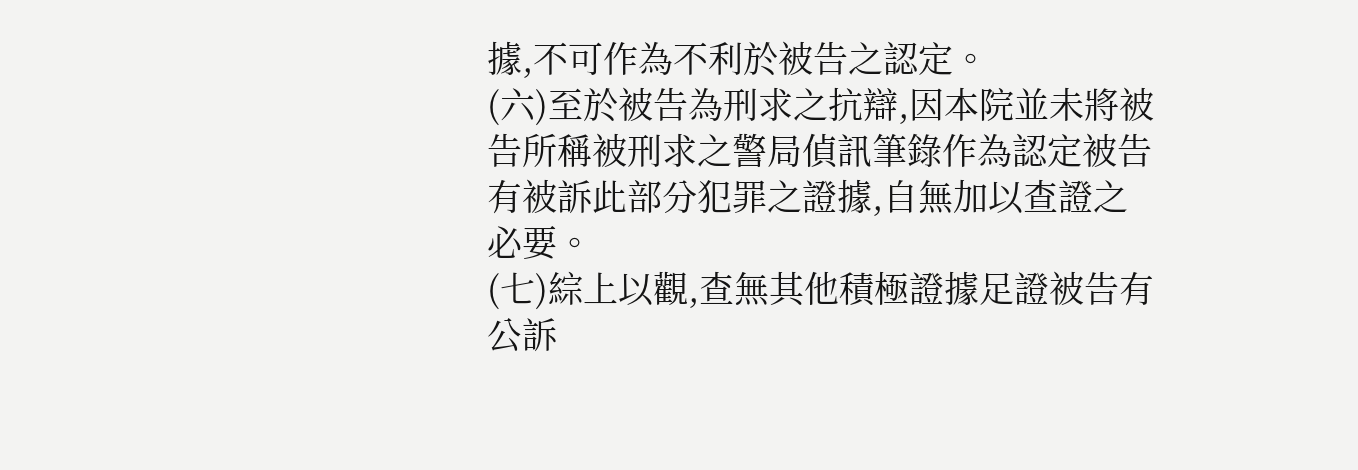據,不可作為不利於被告之認定。
(六)至於被告為刑求之抗辯,因本院並未將被告所稱被刑求之警局偵訊筆錄作為認定被告有被訴此部分犯罪之證據,自無加以查證之必要。
(七)綜上以觀,查無其他積極證據足證被告有公訴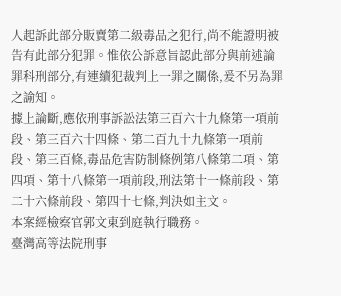人起訴此部分販賣第二級毒品之犯行,尚不能證明被告有此部分犯罪。惟依公訴意旨認此部分與前述論罪科刑部分,有連續犯裁判上一罪之關係,爰不另為罪之諭知。
據上論斷,應依刑事訴訟法第三百六十九條第一項前段、第三百六十四條、第二百九十九條第一項前段、第三百條,毒品危害防制條例第八條第二項、第四項、第十八條第一項前段,刑法第十一條前段、第二十六條前段、第四十七條,判決如主文。
本案經檢察官郭文東到庭執行職務。
臺灣高等法院刑事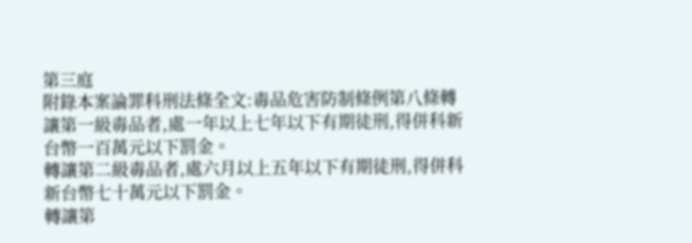第三庭
附錄本案論罪科刑法條全文:毒品危害防制條例第八條轉讓第一級毒品者,處一年以上七年以下有期徒刑,得併科新台幣一百萬元以下罰金。
轉讓第二級毒品者,處六月以上五年以下有期徒刑,得併科新台幣七十萬元以下罰金。
轉讓第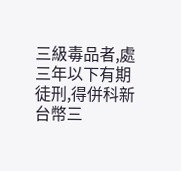三級毒品者,處三年以下有期徒刑,得併科新台幣三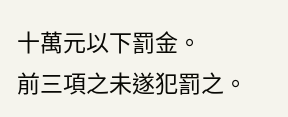十萬元以下罰金。
前三項之未遂犯罰之。